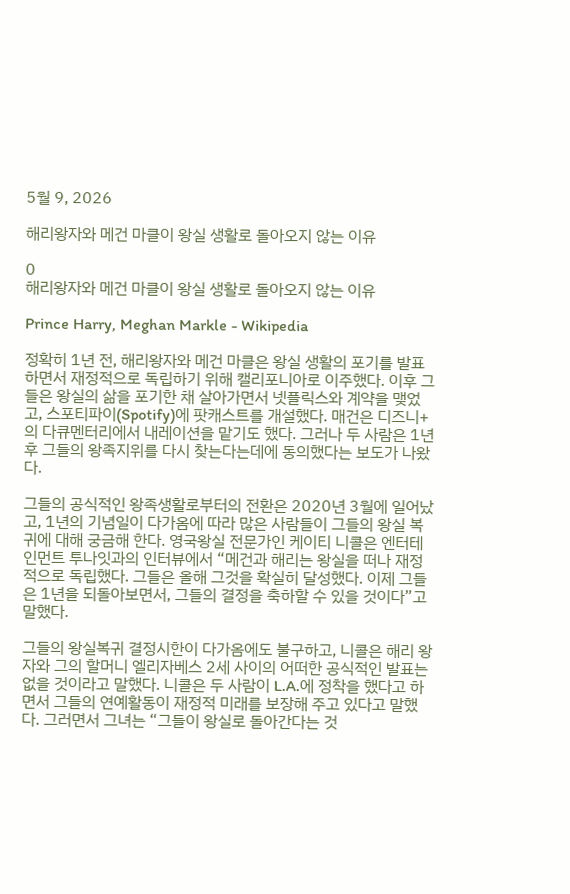5월 9, 2026

해리왕자와 메건 마클이 왕실 생활로 돌아오지 않는 이유

0
해리왕자와 메건 마클이 왕실 생활로 돌아오지 않는 이유

Prince Harry, Meghan Markle - Wikipedia

정확히 1년 전, 해리왕자와 메건 마클은 왕실 생활의 포기를 발표하면서 재정적으로 독립하기 위해 캘리포니아로 이주했다. 이후 그들은 왕실의 삶을 포기한 채 살아가면서 넷플릭스와 계약을 맺었고, 스포티파이(Spotify)에 팟캐스트를 개설했다. 매건은 디즈니+의 다큐멘터리에서 내레이션을 맡기도 했다. 그러나 두 사람은 1년 후 그들의 왕족지위를 다시 찾는다는데에 동의했다는 보도가 나왔다.

그들의 공식적인 왕족생활로부터의 전환은 2020년 3월에 일어났고, 1년의 기념일이 다가옴에 따라 많은 사람들이 그들의 왕실 복귀에 대해 궁금해 한다. 영국왕실 전문가인 케이티 니콜은 엔터테인먼트 투나잇과의 인터뷰에서 “메건과 해리는 왕실을 떠나 재정적으로 독립했다. 그들은 올해 그것을 확실히 달성했다. 이제 그들은 1년을 되돌아보면서, 그들의 결정을 축하할 수 있을 것이다”고 말했다.

그들의 왕실복귀 결정시한이 다가옴에도 불구하고, 니콜은 해리 왕자와 그의 할머니 엘리자베스 2세 사이의 어떠한 공식적인 발표는 없을 것이라고 말했다. 니콜은 두 사람이 L.A.에 정착을 했다고 하면서 그들의 연예활동이 재정적 미래를 보장해 주고 있다고 말했다. 그러면서 그녀는 “그들이 왕실로 돌아간다는 것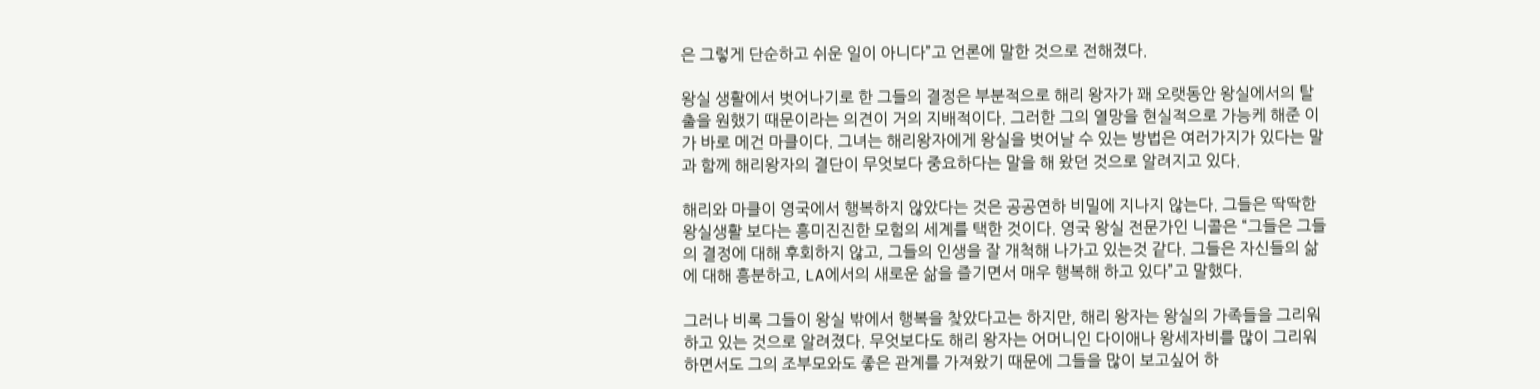은 그렇게 단순하고 쉬운 일이 아니다”고 언론에 말한 것으로 전해졌다.

왕실 생활에서 벗어나기로 한 그들의 결정은 부분적으로 해리 왕자가 꽤 오랫동안 왕실에서의 탈출을 원했기 때문이라는 의견이 거의 지배적이다. 그러한 그의 열망을 현실적으로 가능케 해준 이가 바로 메건 마클이다. 그녀는 해리왕자에게 왕실을 벗어날 수 있는 방법은 여러가지가 있다는 말과 함께 해리왕자의 결단이 무엇보다 중요하다는 말을 해 왔던 것으로 알려지고 있다.

해리와 마클이 영국에서 행복하지 않았다는 것은 공공연하 비밀에 지나지 않는다. 그들은 딱딱한 왕실생활 보다는 흥미진진한 모험의 세계를 택한 것이다. 영국 왕실 전문가인 니콜은 “그들은 그들의 결정에 대해 후회하지 않고, 그들의 인생을 잘 개척해 나가고 있는것 같다. 그들은 자신들의 삶에 대해 흥분하고, LA에서의 새로운 삶을 즐기면서 매우 행복해 하고 있다”고 말했다.

그러나 비록 그들이 왕실 밖에서 행복을 찾았다고는 하지만, 해리 왕자는 왕실의 가족들을 그리워 하고 있는 것으로 알려졌다. 무엇보다도 해리 왕자는 어머니인 다이애나 왕세자비를 많이 그리워 하면서도 그의 조부모와도 좋은 관계를 가져왔기 때문에 그들을 많이 보고싶어 하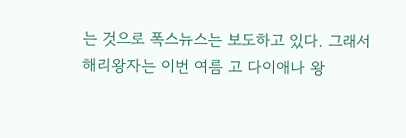는 것으로 폭스뉴스는 보도하고 있다. 그래서 해리왕자는 이번 여름 고 다이애나 왕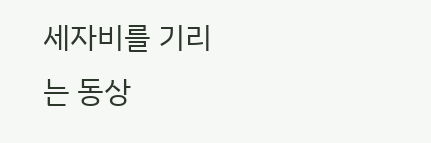세자비를 기리는 동상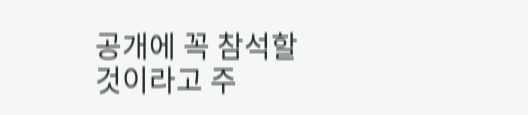공개에 꼭 참석할 것이라고 주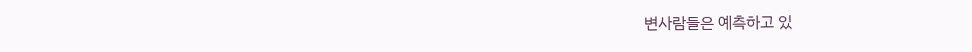변사람들은 예측하고 있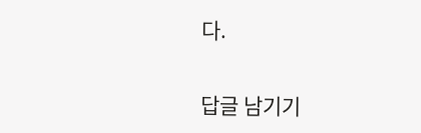다.

답글 남기기